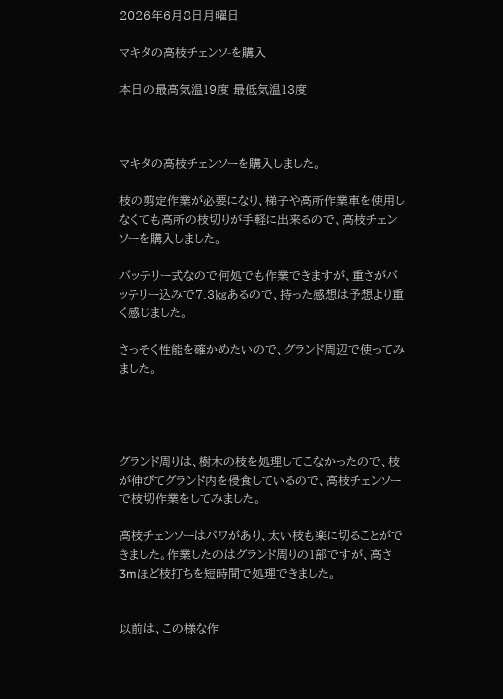2026年6月8日月曜日

マキタの高枝チェンソ-を購入

本日の最高気温19度 最低気温13度



マキタの高枝チェンソーを購入しました。

枝の剪定作業が必要になり、梯子や高所作業車を使用しなくても高所の枝切りが手軽に出来るので、高枝チェンソーを購入しました。

バッテリー式なので何処でも作業できますが、重さがバッテリー込みで7.3㎏あるので、持った感想は予想より重く感じました。

さっそく性能を確かめたいので、グランド周辺で使ってみました。




グランド周りは、樹木の枝を処理してこなかったので、枝が伸びてグランド内を侵食しているので、高枝チェンソーで枝切作業をしてみました。

高枝チェンソーはパワがあり、太い枝も楽に切ることができました。作業したのはグランド周りの1部ですが、高さ3mほど枝打ちを短時間で処理できました。


以前は、この様な作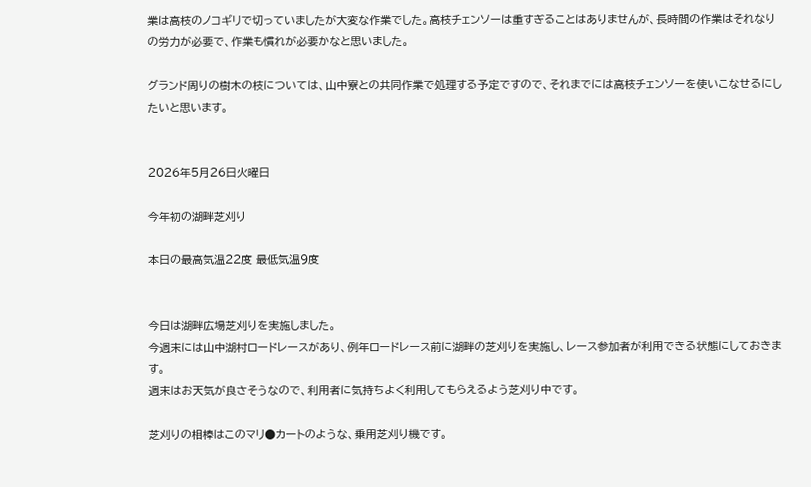業は高枝のノコギリで切っていましたが大変な作業でした。高枝チェンソーは重すぎることはありませんが、長時間の作業はそれなりの労力が必要で、作業も慣れが必要かなと思いました。

グランド周りの樹木の枝については、山中寮との共同作業で処理する予定ですので、それまでには高枝チェンソーを使いこなせるにしたいと思います。


2026年5月26日火曜日

今年初の湖畔芝刈り

本日の最高気温22度 最低気温9度


今日は湖畔広場芝刈りを実施しました。
今週末には山中湖村ロードレースがあり、例年ロードレース前に湖畔の芝刈りを実施し、レース参加者が利用できる状態にしておきます。
週末はお天気が良さそうなので、利用者に気持ちよく利用してもらえるよう芝刈り中です。

芝刈りの相棒はこのマリ●カートのような、乗用芝刈り機です。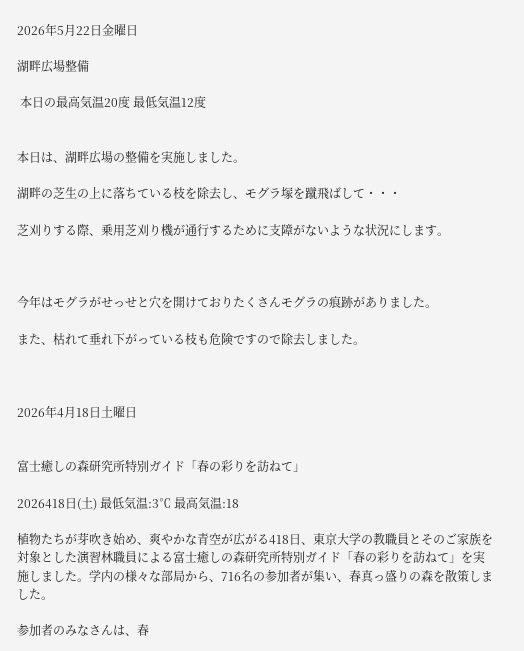2026年5月22日金曜日

湖畔広場整備

 本日の最高気温20度 最低気温12度


本日は、湖畔広場の整備を実施しました。

湖畔の芝生の上に落ちている枝を除去し、モグラ塚を蹴飛ばして・・・

芝刈りする際、乗用芝刈り機が通行するために支障がないような状況にします。



今年はモグラがせっせと穴を開けておりたくさんモグラの痕跡がありました。

また、枯れて垂れ下がっている枝も危険ですので除去しました。



2026年4月18日土曜日


富士癒しの森研究所特別ガイド「春の彩りを訪ねて」

2026418日(土) 最低気温:3℃ 最高気温:18

植物たちが芽吹き始め、爽やかな青空が広がる418日、東京大学の教職員とそのご家族を対象とした演習林職員による富士癒しの森研究所特別ガイド「春の彩りを訪ねて」を実施しました。学内の様々な部局から、716名の参加者が集い、春真っ盛りの森を散策しました。

参加者のみなさんは、春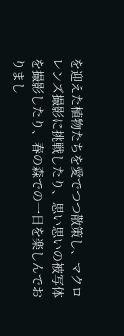を迎えた植物たちを愛でつつ散策し、マクロレンズ撮影に挑戦したり、思い思いの被写体を撮影したり、春の森での一日を楽しんでおりまし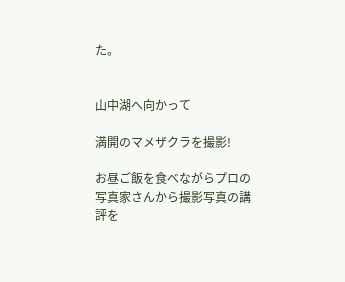た。


山中湖へ向かって

満開のマメザクラを撮影!

お昼ご飯を食べながらプロの写真家さんから撮影写真の講評を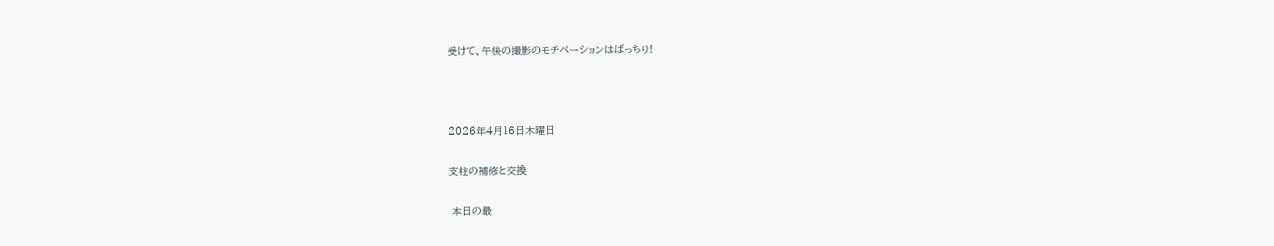受けて、午後の撮影のモチベーションはばっちり!



2026年4月16日木曜日

支柱の補修と交換

 本日の最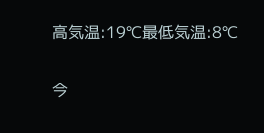高気温:19℃最低気温:8℃

今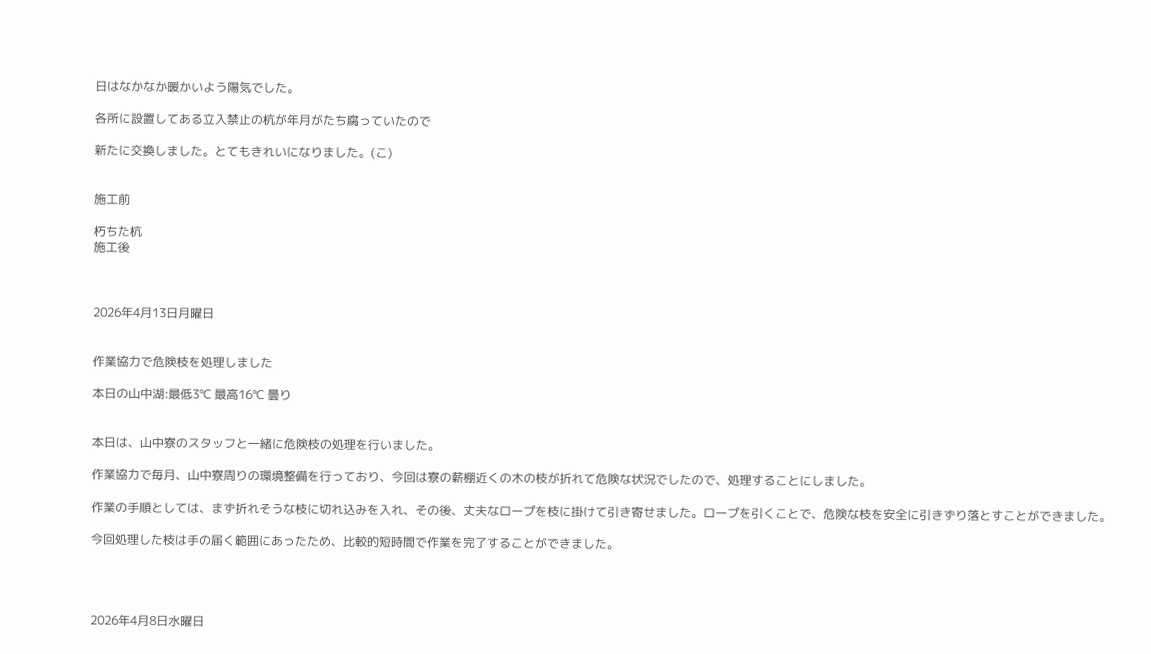日はなかなか暖かいよう陽気でした。

各所に設置してある立入禁止の杭が年月がたち腐っていたので

新たに交換しました。とてもきれいになりました。(こ)


施工前

朽ちた杭
施工後



2026年4月13日月曜日


作業協力で危険枝を処理しました

本日の山中湖:最低3℃ 最高16℃ 曇り


本日は、山中寮のスタッフと一緒に危険枝の処理を行いました。

作業協力で毎月、山中寮周りの環境整備を行っており、今回は寮の薪棚近くの木の枝が折れて危険な状況でしたので、処理することにしました。

作業の手順としては、まず折れそうな枝に切れ込みを入れ、その後、丈夫なロープを枝に掛けて引き寄せました。ロープを引くことで、危険な枝を安全に引きずり落とすことができました。

今回処理した枝は手の届く範囲にあったため、比較的短時間で作業を完了することができました。




2026年4月8日水曜日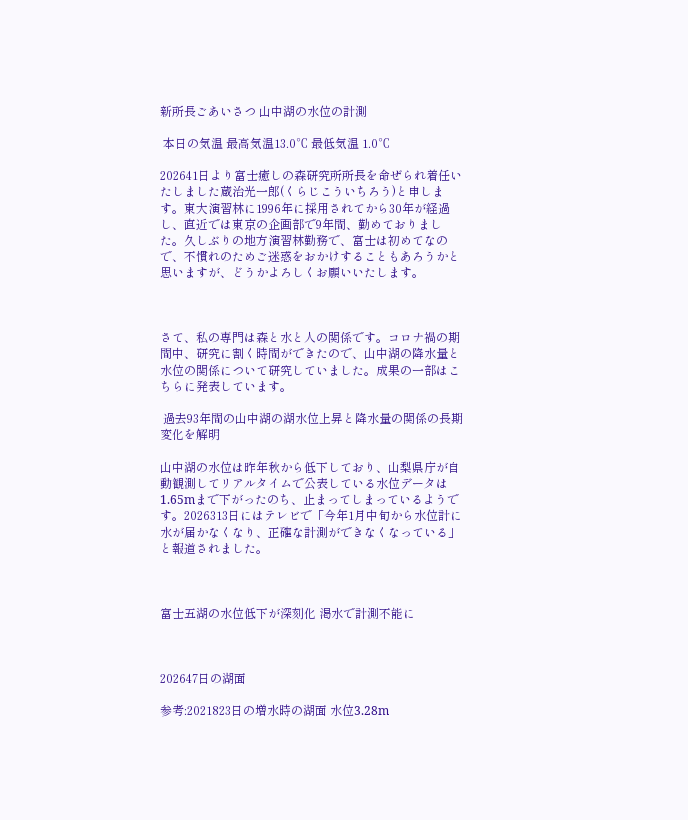新所長ごあいさつ 山中湖の水位の計測

 本日の気温 最高気温13.0℃ 最低気温 1.0℃

202641日より富士癒しの森研究所所長を命ぜられ着任いたしました蔵治光一郎(くらじこういちろう)と申します。東大演習林に1996年に採用されてから30年が経過し、直近では東京の企画部で9年間、勤めておりました。久しぶりの地方演習林勤務で、富士は初めてなので、不慣れのためご迷惑をおかけすることもあろうかと思いますが、どうかよろしくお願いいたします。



さて、私の専門は森と水と人の関係です。コロナ禍の期間中、研究に割く時間ができたので、山中湖の降水量と水位の関係について研究していました。成果の一部はこちらに発表しています。

 過去93年間の山中湖の湖水位上昇と降水量の関係の長期変化を解明

山中湖の水位は昨年秋から低下しており、山梨県庁が自動観測してリアルタイムで公表している水位データは1.65mまで下がったのち、止まってしまっているようです。2026313日にはテレビで「今年1月中旬から水位計に水が届かなくなり、正確な計測ができなくなっている」と報道されました。



富士五湖の水位低下が深刻化 渇水で計測不能に



202647日の湖面

参考:2021823日の増水時の湖面 水位3.28m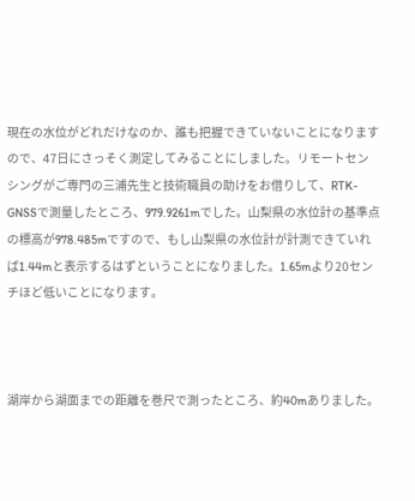現在の水位がどれだけなのか、誰も把握できていないことになりますので、47日にさっそく測定してみることにしました。リモートセンシングがご専門の三浦先生と技術職員の助けをお借りして、RTK-GNSSで測量したところ、979.9261mでした。山梨県の水位計の基準点の標高が978.485mですので、もし山梨県の水位計が計測できていれば1.44mと表示するはずということになりました。1.65mより20センチほど低いことになります。



湖岸から湖面までの距離を巻尺で測ったところ、約40mありました。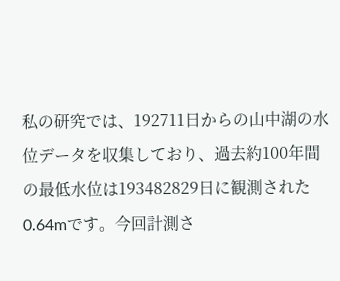私の研究では、192711日からの山中湖の水位データを収集しており、過去約100年間の最低水位は193482829日に観測された0.64mです。今回計測さ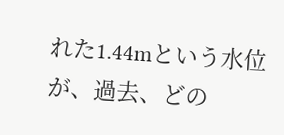れた1.44mという水位が、過去、どの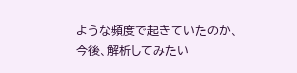ような頻度で起きていたのか、今後、解析してみたい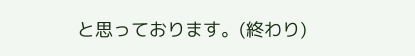と思っております。(終わり)